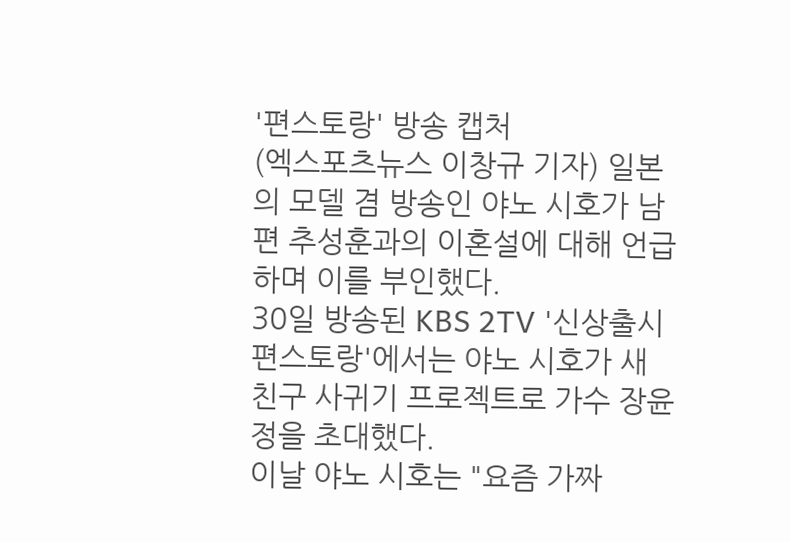'편스토랑' 방송 캡처
(엑스포츠뉴스 이창규 기자) 일본의 모델 겸 방송인 야노 시호가 남편 추성훈과의 이혼설에 대해 언급하며 이를 부인했다.
30일 방송된 KBS 2TV '신상출시 편스토랑'에서는 야노 시호가 새 친구 사귀기 프로젝트로 가수 장윤정을 초대했다.
이날 야노 시호는 "요즘 가짜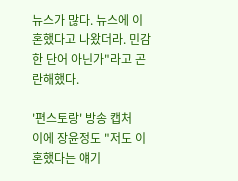뉴스가 많다. 뉴스에 이혼했다고 나왔더라. 민감한 단어 아닌가"라고 곤란해했다.

'편스토랑' 방송 캡처
이에 장윤정도 "저도 이혼했다는 얘기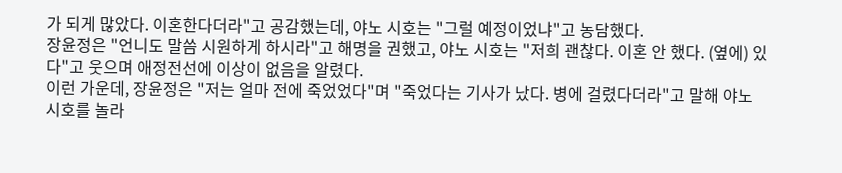가 되게 많았다. 이혼한다더라"고 공감했는데, 야노 시호는 "그럴 예정이었냐"고 농담했다.
장윤정은 "언니도 말씀 시원하게 하시라"고 해명을 권했고, 야노 시호는 "저희 괜찮다. 이혼 안 했다. (옆에) 있다"고 웃으며 애정전선에 이상이 없음을 알렸다.
이런 가운데, 장윤정은 "저는 얼마 전에 죽었었다"며 "죽었다는 기사가 났다. 병에 걸렸다더라"고 말해 야노 시호를 놀라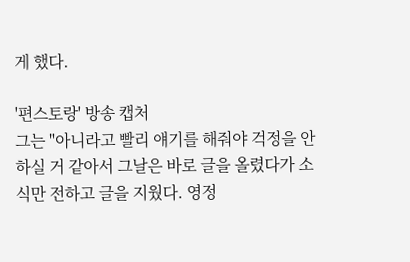게 했다.

'편스토랑' 방송 캡처
그는 "아니라고 빨리 얘기를 해줘야 걱정을 안 하실 거 같아서 그날은 바로 글을 올렸다가 소식만 전하고 글을 지웠다. 영정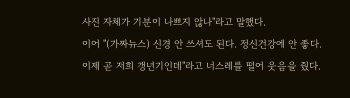사진 자체가 기분이 나쁘지 않나"라고 말했다.
이어 "(가짜뉴스) 신경 안 쓰셔도 된다. 정신건강에 안 좋다. 이제 곧 저희 갱년기인데"라고 너스레를 떨어 웃음을 줬다.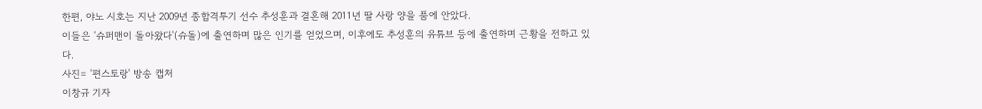한편, 야노 시호는 지난 2009년 종합격투기 선수 추성훈과 결혼해 2011년 딸 사랑 양을 품에 안았다.
이들은 '슈퍼맨이 돌아왔다'(슈돌)에 출연하며 많은 인기를 얻었으며, 이후에도 추성훈의 유튜브 등에 출연하며 근황을 전하고 있다.
사진= '편스토랑' 방송 캡처
이창규 기자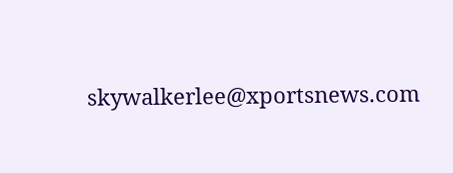skywalkerlee@xportsnews.com